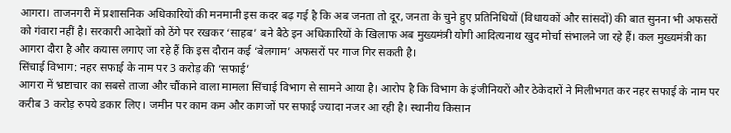आगरा। ताजनगरी में प्रशासनिक अधिकारियों की मनमानी इस कदर बढ़ गई है कि अब जनता तो दूर, जनता के चुने हुए प्रतिनिधियों (विधायकों और सांसदों) की बात सुनना भी अफसरों को गंवारा नहीं है। सरकारी आदेशों को ठेंगे पर रखकर ‘साहब’ बने बैठे इन अधिकारियों के खिलाफ अब मुख्यमंत्री योगी आदित्यनाथ खुद मोर्चा संभालने जा रहे हैं। कल मुख्यमंत्री का आगरा दौरा है और कयास लगाए जा रहे हैं कि इस दौरान कई ‘बेलगाम’ अफसरों पर गाज गिर सकती है।
सिंचाई विभाग: नहर सफाई के नाम पर 3 करोड़ की ‘सफाई’
आगरा में भ्रष्टाचार का सबसे ताजा और चौंकाने वाला मामला सिंचाई विभाग से सामने आया है। आरोप है कि विभाग के इंजीनियरों और ठेकेदारों ने मिलीभगत कर नहर सफाई के नाम पर करीब 3 करोड़ रुपये डकार लिए। जमीन पर काम कम और कागजों पर सफाई ज्यादा नजर आ रही है। स्थानीय किसान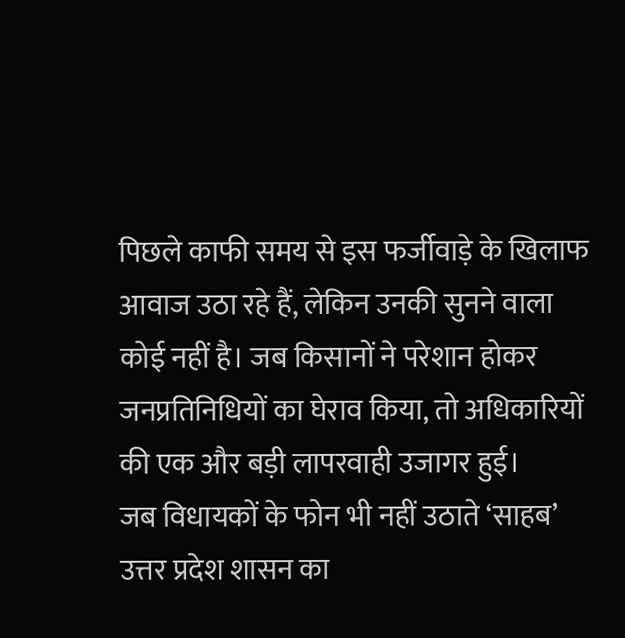पिछले काफी समय से इस फर्जीवाड़े के खिलाफ आवाज उठा रहे हैं, लेकिन उनकी सुनने वाला कोई नहीं है। जब किसानों ने परेशान होकर जनप्रतिनिधियों का घेराव किया, तो अधिकारियों की एक और बड़ी लापरवाही उजागर हुई।
जब विधायकों के फोन भी नहीं उठाते ‘साहब’
उत्तर प्रदेश शासन का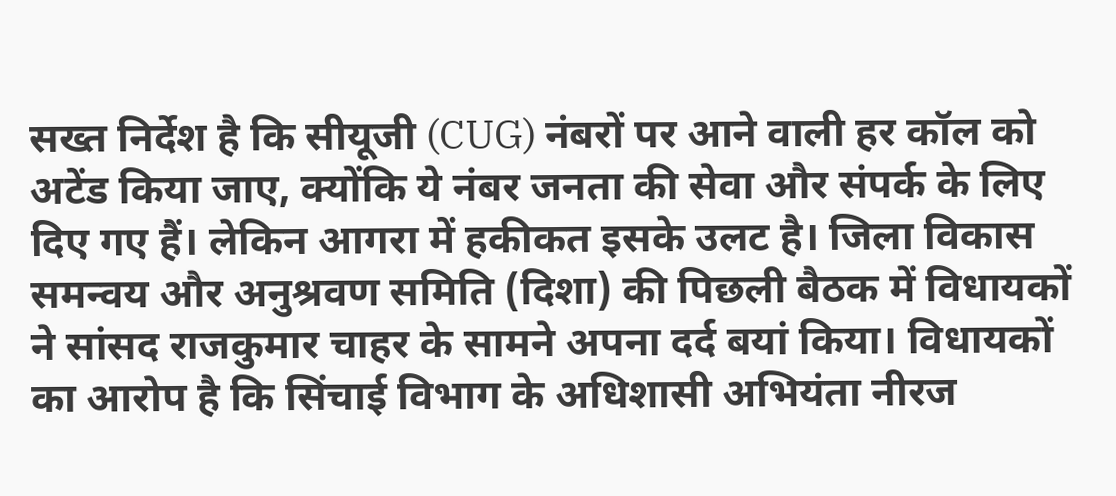सख्त निर्देश है कि सीयूजी (CUG) नंबरों पर आने वाली हर कॉल को अटेंड किया जाए, क्योंकि ये नंबर जनता की सेवा और संपर्क के लिए दिए गए हैं। लेकिन आगरा में हकीकत इसके उलट है। जिला विकास समन्वय और अनुश्रवण समिति (दिशा) की पिछली बैठक में विधायकों ने सांसद राजकुमार चाहर के सामने अपना दर्द बयां किया। विधायकों का आरोप है कि सिंचाई विभाग के अधिशासी अभियंता नीरज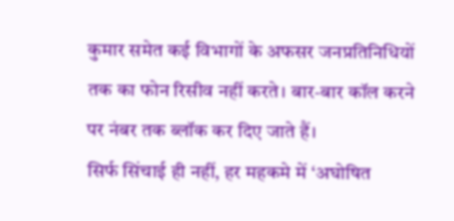कुमार समेत कई विभागों के अफसर जनप्रतिनिधियों तक का फोन रिसीव नहीं करते। बार-बार कॉल करने पर नंबर तक ब्लॉक कर दिए जाते हैं।
सिर्फ सिंचाई ही नहीं, हर महकमे में ‘अघोषित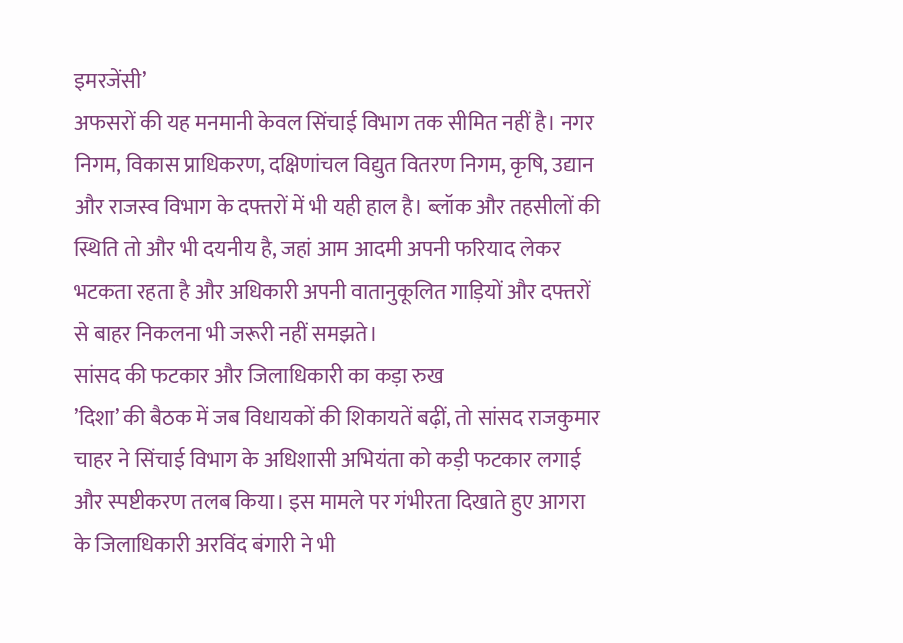इमरजेंसी’
अफसरों की यह मनमानी केवल सिंचाई विभाग तक सीमित नहीं है। नगर निगम, विकास प्राधिकरण, दक्षिणांचल विद्युत वितरण निगम, कृषि, उद्यान और राजस्व विभाग के दफ्तरों में भी यही हाल है। ब्लॉक और तहसीलों की स्थिति तो और भी दयनीय है, जहां आम आदमी अपनी फरियाद लेकर भटकता रहता है और अधिकारी अपनी वातानुकूलित गाड़ियों और दफ्तरों से बाहर निकलना भी जरूरी नहीं समझते।
सांसद की फटकार और जिलाधिकारी का कड़ा रुख
’दिशा’ की बैठक में जब विधायकों की शिकायतें बढ़ीं, तो सांसद राजकुमार चाहर ने सिंचाई विभाग के अधिशासी अभियंता को कड़ी फटकार लगाई और स्पष्टीकरण तलब किया। इस मामले पर गंभीरता दिखाते हुए आगरा के जिलाधिकारी अरविंद बंगारी ने भी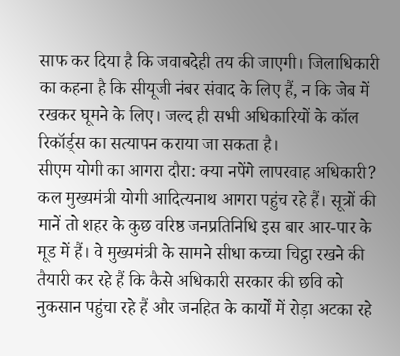साफ कर दिया है कि जवाबदेही तय की जाएगी। जिलाधिकारी का कहना है कि सीयूजी नंबर संवाद के लिए हैं, न कि जेब में रखकर घूमने के लिए। जल्द ही सभी अधिकारियों के कॉल रिकॉर्ड्स का सत्यापन कराया जा सकता है।
सीएम योगी का आगरा दौरा: क्या नपेंगे लापरवाह अधिकारी?
कल मुख्यमंत्री योगी आदित्यनाथ आगरा पहुंच रहे हैं। सूत्रों की मानें तो शहर के कुछ वरिष्ठ जनप्रतिनिधि इस बार आर-पार के मूड में हैं। वे मुख्यमंत्री के सामने सीधा कच्चा चिट्ठा रखने की तैयारी कर रहे हैं कि कैसे अधिकारी सरकार की छवि को नुकसान पहुंचा रहे हैं और जनहित के कार्यों में रोड़ा अटका रहे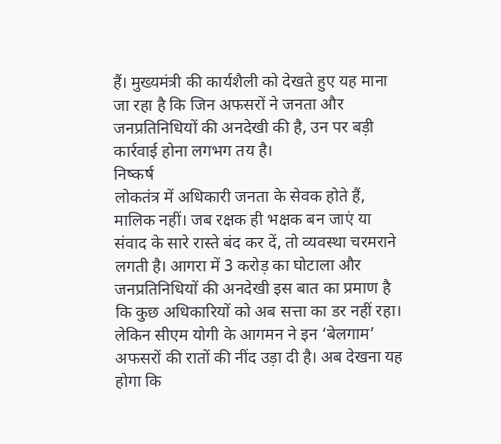हैं। मुख्यमंत्री की कार्यशैली को देखते हुए यह माना जा रहा है कि जिन अफसरों ने जनता और जनप्रतिनिधियों की अनदेखी की है, उन पर बड़ी कार्रवाई होना लगभग तय है।
निष्कर्ष
लोकतंत्र में अधिकारी जनता के सेवक होते हैं, मालिक नहीं। जब रक्षक ही भक्षक बन जाएं या संवाद के सारे रास्ते बंद कर दें, तो व्यवस्था चरमराने लगती है। आगरा में 3 करोड़ का घोटाला और जनप्रतिनिधियों की अनदेखी इस बात का प्रमाण है कि कुछ अधिकारियों को अब सत्ता का डर नहीं रहा। लेकिन सीएम योगी के आगमन ने इन ‘बेलगाम’ अफसरों की रातों की नींद उड़ा दी है। अब देखना यह होगा कि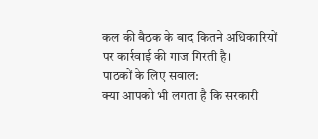कल की बैठक के बाद कितने अधिकारियों पर कार्रवाई की गाज गिरती है।
पाठकों के लिए सवाल:
क्या आपको भी लगता है कि सरकारी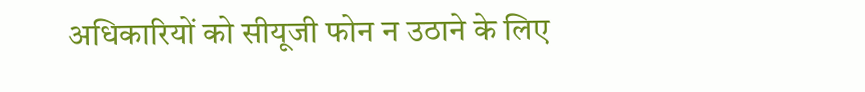अधिकारियों को सीयूजी फोन न उठाने के लिए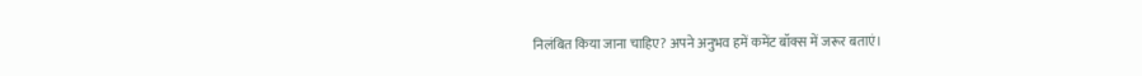निलंबित किया जाना चाहिए? अपने अनुभव हमें कमेंट बॉक्स में जरूर बताएं।